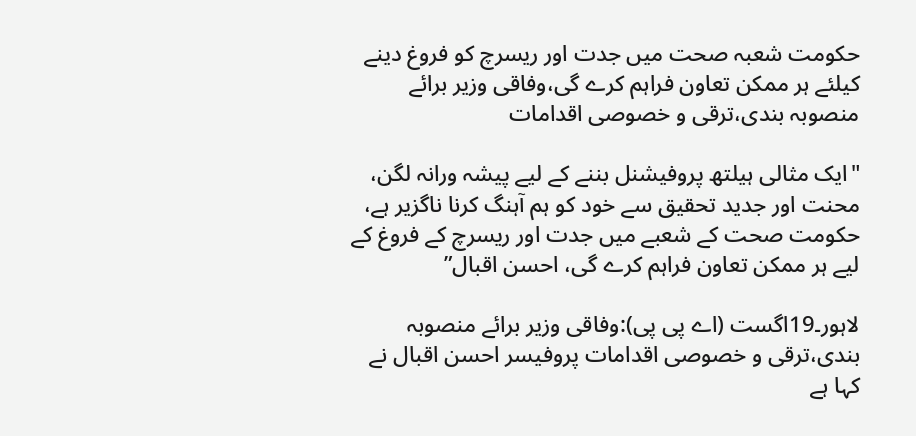حکومت شعبہ صحت میں جدت اور ریسرچ کو فروغ دینے کیلئے ہر ممکن تعاون فراہم کرے گی،وفاقی وزیر برائے منصوبہ بندی،ترقی و خصوصی اقدامات

"ایک مثالی ہیلتھ پروفیشنل بننے کے لیے پیشہ ورانہ لگن، محنت اور جدید تحقیق سے خود کو ہم آہنگ کرنا ناگزیر ہے، حکومت صحت کے شعبے میں جدت اور ریسرچ کے فروغ کے لیے ہر ممکن تعاون فراہم کرے گی، احسن اقبال”

لاہور۔19اگست (اے پی پی):وفاقی وزیر برائے منصوبہ بندی،ترقی و خصوصی اقدامات پروفیسر احسن اقبال نے کہا ہے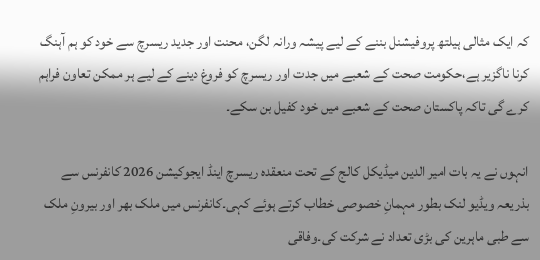کہ ایک مثالی ہیلتھ پروفیشنل بننے کے لیے پیشہ ورانہ لگن، محنت اور جدید ریسرچ سے خود کو ہم آہنگ کرنا ناگزیر ہے،حکومت صحت کے شعبے میں جدت اور ریسرچ کو فروغ دینے کے لیے ہر ممکن تعاون فراہم کرے گی تاکہ پاکستان صحت کے شعبے میں خود کفیل بن سکے۔

انہوں نے یہ بات امیر الدین میڈیکل کالج کے تحت منعقدہ ریسرچ اینڈ ایجوکیشن 2026 کانفرنس سے بذریعہ ویڈیو لنک بطور مہمانِ خصوصی خطاب کرتے ہوئے کہی۔کانفرنس میں ملک بھر اور بیرونِ ملک سے طبی ماہرین کی بڑی تعداد نے شرکت کی۔وفاقی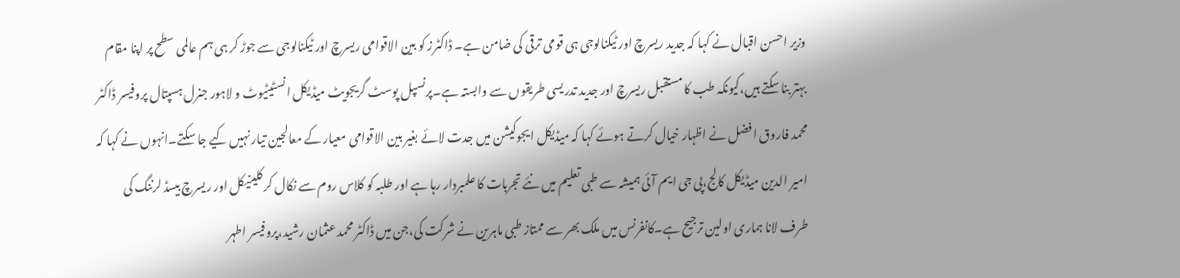وزیر احسن اقبال نے کہا کہ جدید ریسرچ اور ٹیکنالوجی ہی قومی ترقی کی ضامن ہے۔ ڈاکٹرز کو بین الاقوامی ریسرچ اور ٹیکنالوجی سے جوڑ کر ہی ہم عالمی سطح پر اپنا مقام بہتر بنا سکتے ہیں،کیونکہ طب کا مستقبل ریسرچ اور جدید تدریسی طریقوں سے وابستہ ہے۔پرنسپل پوسٹ گریجویٹ میڈیکل انسٹیٹیوٹ و لاہور جنرل ہسپتال پروفیسر ڈاکٹر محمد فاروق افضل نے اظہار خیال کرتے ہوئے کہا کہ میڈیکل ایجوکیشن میں جدت لائے بغیر بین الاقوامی معیار کے معالجین تیار نہیں کیے جا سکتے۔انہوں نے کہا کہ امیر الدین میڈیکل کالج،پی جی ایم آئی ہمیشہ سے طبی تعلیم میں نئے تجربات کا علمبردار رہا ہے اور طلبہ کو کلاس روم سے نکال کر کلینیکل اور ریسرچ بیسڈ لرننگ کی طرف لانا ہماری اولین ترجیح ہے۔کانفرنس میں ملک بھر سے ممتاز طبی ماہرین نے شرکت کی،جن میں ڈاکٹر محمد عثمان رشید،پروفیسر اطہر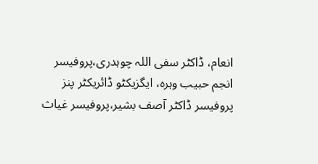انعام، ڈاکٹر سفی اللہ چوہدری،پروفیسر انجم حبیب وہرہ، ایگزیکٹو ڈائریکٹر پنز پروفیسر ڈاکٹر آصف بشیر،پروفیسر غیاث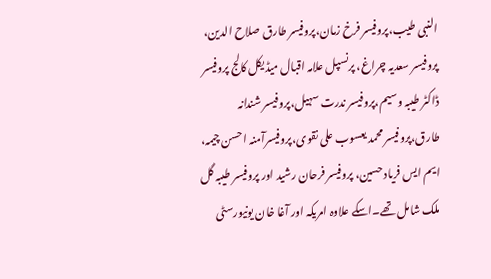النبی طیب،پروفیسر فرخ زمان،پروفیسر طارق صلاح الدین، پروفیسر سعدیہ چراغ، پرنسپل علامہ اقبال میڈیکل کالج پروفیسر ڈاکٹر طیبہ وسیم،پروفیسر ندرت سہیل،پروفیسر شندانہ طارق،پروفیسر محمد یعسوب علی نقوی،پروفیسرآمنہ احسن چیمہ، ایم ایس فریاد حسین، پروفیسر فرحان رشید اور پروفیسر طیبہ گل ملک شامل تھے۔اسکے علاوہ امریکہ اور آغا خان یونیورسٹی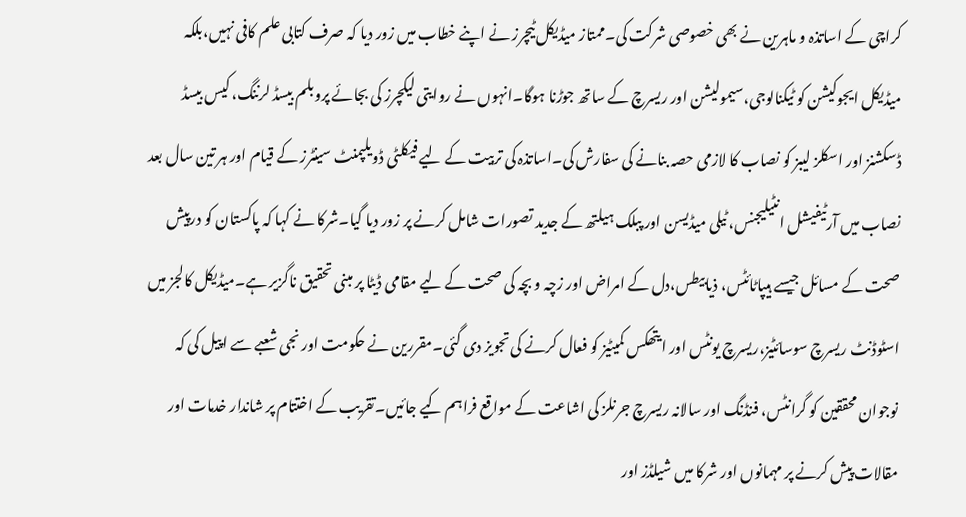کراچی کے اساتذہ و ماہرین نے بھی خصوصی شرکت کی۔ممتاز میڈیکل ٹیچرز نے اپنے خطاب میں زور دیا کہ صرف کتابی علم کافی نہیں،بلکہ میڈیکل ایجوکیشن کو ٹیکنالوجی،سیمولیشن اور ریسرچ کے ساتھ جوڑنا ہوگا۔انہوں نے روایتی لیکچرز کی بجائے پروبلم بیسڈ لرننگ، کیس بیسڈ ڈسکشنز اور اسکلز لیبز کو نصاب کا لازمی حصہ بنانے کی سفارش کی۔اساتذہ کی تربیت کے لیے فیکلٹی ڈویلپمنٹ سینٹرز کے قیام اور ہر تین سال بعد نصاب میں آرٹیفیشل انٹیلیجنس، ٹیلی میڈیسن اور پبلک ہیلتھ کے جدید تصورات شامل کرنے پر زور دیا گیا۔شرکا نے کہا کہ پاکستان کو درپیش صحت کے مسائل جیسے ہیپاٹائٹس، ذیابیطس،دل کے امراض اور زچہ و بچہ کی صحت کے لیے مقامی ڈیٹا پر مبنی تحقیق ناگزیر ہے۔میڈیکل کالجز میں اسٹوڈنٹ ریسرچ سوسائٹیز،ریسرچ یونٹس اور ایتھکس کمیٹیز کو فعال کرنے کی تجویز دی گئی۔مقررین نے حکومت اور نجی شعبے سے اپیل کی کہ نوجوان محققین کو گرانٹس، فنڈنگ اور سالانہ ریسرچ جرنلز کی اشاعت کے مواقع فراہم کیے جائیں۔تقریب کے اختتام پر شاندار خدمات اور مقالات پیش کرنے پر مہمانوں اور شرکا میں شیلڈز اور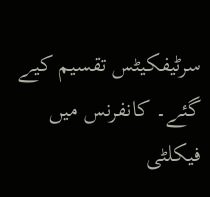سرٹیفکیٹس تقسیم کیے گئے۔ کانفرنس میں فیکلٹی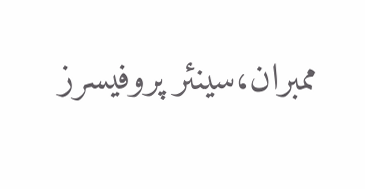ممبران،سینئر پروفیسرز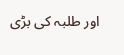اور طلبہ کی بڑی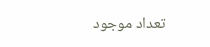تعداد موجود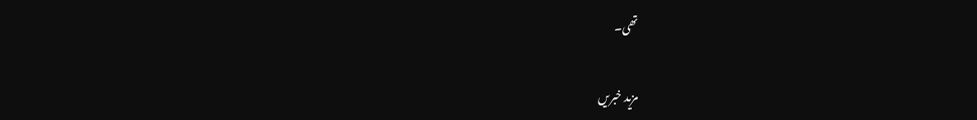تھی۔

مزید خبریں